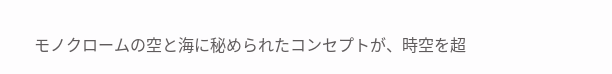モノクロームの空と海に秘められたコンセプトが、時空を超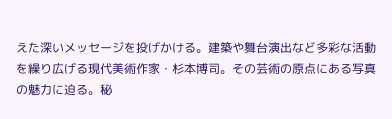えた深いメッセージを投げかける。建築や舞台演出など多彩な活動を繰り広げる現代美術作家・杉本博司。その芸術の原点にある写真の魅力に迫る。秘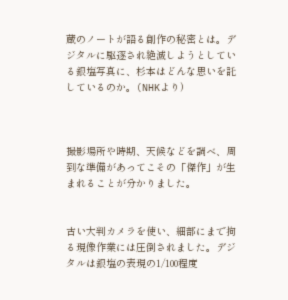蔵のノートが語る創作の秘密とは。デジタルに駆逐され絶滅しようとしている銀塩写真に、杉本はどんな思いを託しているのか。(NHKより)



撮影場所や時期、天候などを調べ、周到な準備があってこその「傑作」が生まれることが分かりました。


古い大判カメラを使い、細部にまで拘る現像作業には圧倒されました。デジタルは銀塩の表現の1/100程度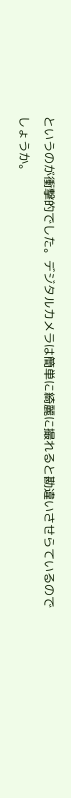というのが衝撃的でした。デジタルカメラは簡単に綺麗に撮れると勘違いさせらているのでしょうか。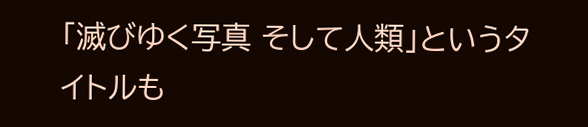「滅びゆく写真 そして人類」というタイトルも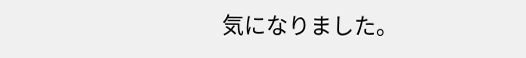気になりました。